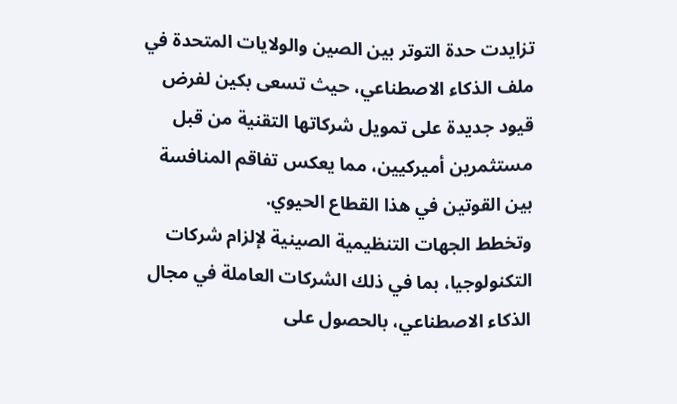تزايدت حدة التوتر بين الصين والولايات المتحدة في ملف الذكاء الاصطناعي، حيث تسعى بكين لفرض قيود جديدة على تمويل شركاتها التقنية من قبل مستثمرين أميركيين، مما يعكس تفاقم المنافسة بين القوتين في هذا القطاع الحيوي.
وتخطط الجهات التنظيمية الصينية لإلزام شركات التكنولوجيا، بما في ذلك الشركات العاملة في مجال الذكاء الاصطناعي، بالحصول على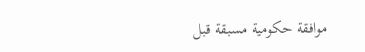موافقة حكومية مسبقة قبل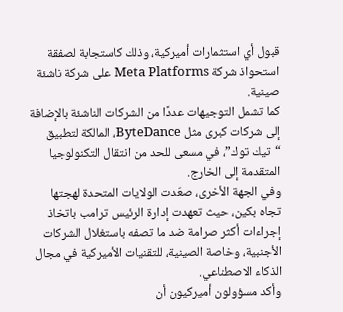قبول أي استثمارات أميركية، وذلك كاستجابة لصفقة استحواذ شركة Meta Platforms على شركة ناشئة صينية.
كما تشمل التوجيهات عددًا من الشركات الناشئة بالإضافة إلى شركات كبرى مثل ByteDance، المالكة لتطبيق “تيك توك”، في مسعى للحد من انتقال التكنولوجيا المتقدمة إلى الخارج.
وفي الجهة الأخرى، صعّدت الولايات المتحدة لهجتها تجاه بكين، حيث تعهدت إدارة الرئيس ترامب باتخاذ إجراءات أكثر صرامة ضد ما تصفه باستغلال الشركات الأجنبية، وخاصة الصينية، للتقنيات الأميركية في مجال الذكاء الاصطناعي.
وأكد مسؤولون أميركيون أن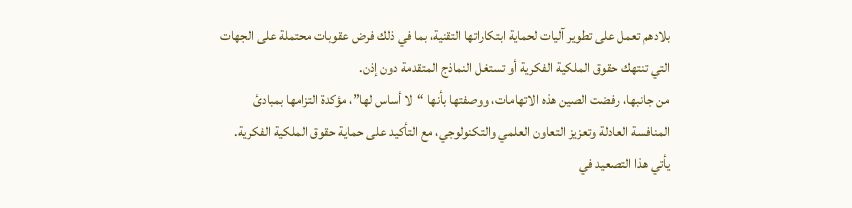بلادهم تعمل على تطوير آليات لحماية ابتكاراتها التقنية، بما في ذلك فرض عقوبات محتملة على الجهات التي تنتهك حقوق الملكية الفكرية أو تستغل النماذج المتقدمة دون إذن.
من جانبها، رفضت الصين هذه الاتهامات، ووصفتها بأنها “لا أساس لها”، مؤكدة التزامها بمبادئ المنافسة العادلة وتعزيز التعاون العلمي والتكنولوجي، مع التأكيد على حماية حقوق الملكية الفكرية.
يأتي هذا التصعيد في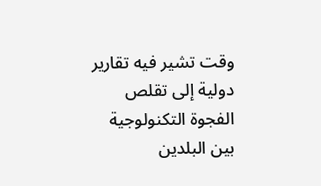وقت تشير فيه تقارير دولية إلى تقلص الفجوة التكنولوجية بين البلدين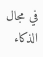في مجال الذكاء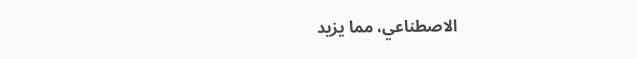الاصطناعي، مما يزيد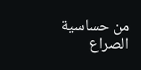من حساسية الصراع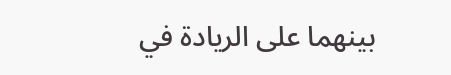بينهما على الريادة في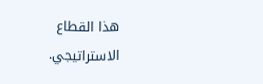هذا القطاع الاستراتيجي.